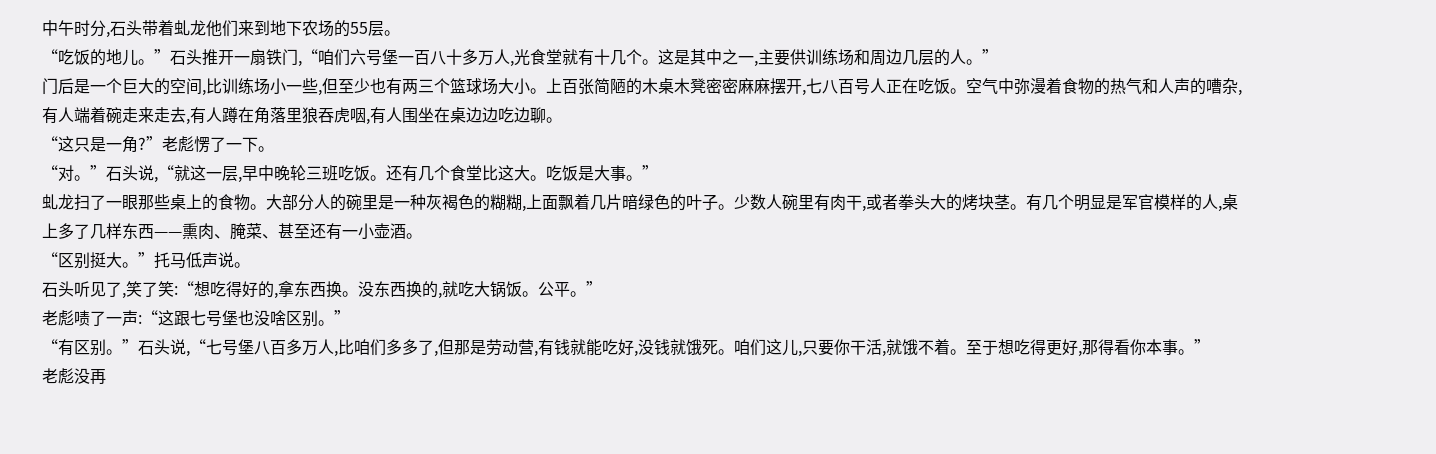中午时分,石头带着虬龙他们来到地下农场的55层。
“吃饭的地儿。”石头推开一扇铁门,“咱们六号堡一百八十多万人,光食堂就有十几个。这是其中之一,主要供训练场和周边几层的人。”
门后是一个巨大的空间,比训练场小一些,但至少也有两三个篮球场大小。上百张简陋的木桌木凳密密麻麻摆开,七八百号人正在吃饭。空气中弥漫着食物的热气和人声的嘈杂,有人端着碗走来走去,有人蹲在角落里狼吞虎咽,有人围坐在桌边边吃边聊。
“这只是一角?”老彪愣了一下。
“对。”石头说,“就这一层,早中晚轮三班吃饭。还有几个食堂比这大。吃饭是大事。”
虬龙扫了一眼那些桌上的食物。大部分人的碗里是一种灰褐色的糊糊,上面飘着几片暗绿色的叶子。少数人碗里有肉干,或者拳头大的烤块茎。有几个明显是军官模样的人,桌上多了几样东西——熏肉、腌菜、甚至还有一小壶酒。
“区别挺大。”托马低声说。
石头听见了,笑了笑:“想吃得好的,拿东西换。没东西换的,就吃大锅饭。公平。”
老彪啧了一声:“这跟七号堡也没啥区别。”
“有区别。”石头说,“七号堡八百多万人,比咱们多多了,但那是劳动营,有钱就能吃好,没钱就饿死。咱们这儿,只要你干活,就饿不着。至于想吃得更好,那得看你本事。”
老彪没再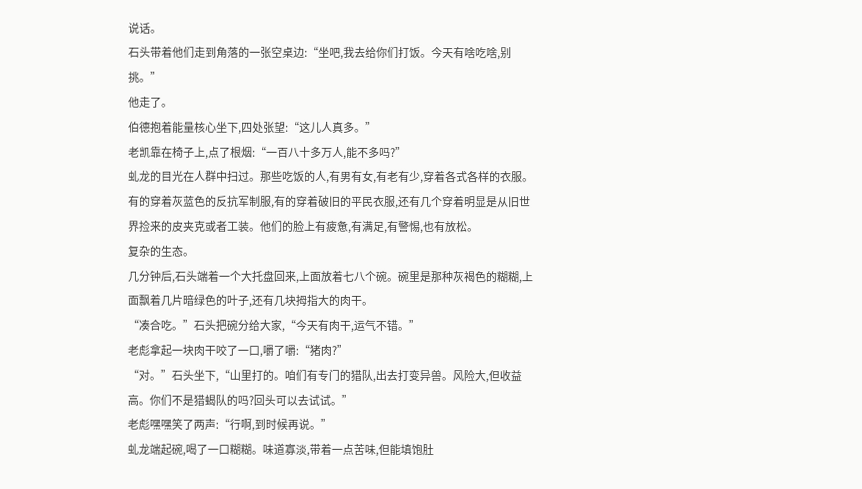说话。
石头带着他们走到角落的一张空桌边:“坐吧,我去给你们打饭。今天有啥吃啥,别挑。”
他走了。
伯德抱着能量核心坐下,四处张望:“这儿人真多。”
老凯靠在椅子上,点了根烟:“一百八十多万人,能不多吗?”
虬龙的目光在人群中扫过。那些吃饭的人,有男有女,有老有少,穿着各式各样的衣服。有的穿着灰蓝色的反抗军制服,有的穿着破旧的平民衣服,还有几个穿着明显是从旧世界捡来的皮夹克或者工装。他们的脸上有疲惫,有满足,有警惕,也有放松。
复杂的生态。
几分钟后,石头端着一个大托盘回来,上面放着七八个碗。碗里是那种灰褐色的糊糊,上面飘着几片暗绿色的叶子,还有几块拇指大的肉干。
“凑合吃。”石头把碗分给大家,“今天有肉干,运气不错。”
老彪拿起一块肉干咬了一口,嚼了嚼:“猪肉?”
“对。”石头坐下,“山里打的。咱们有专门的猎队,出去打变异兽。风险大,但收益高。你们不是猎蝎队的吗?回头可以去试试。”
老彪嘿嘿笑了两声:“行啊,到时候再说。”
虬龙端起碗,喝了一口糊糊。味道寡淡,带着一点苦味,但能填饱肚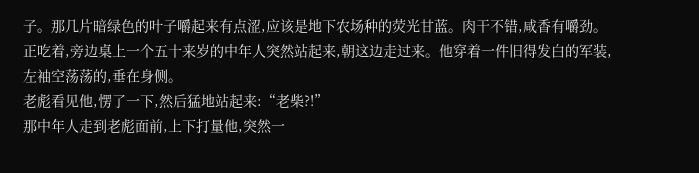子。那几片暗绿色的叶子嚼起来有点涩,应该是地下农场种的荧光甘蓝。肉干不错,咸香有嚼劲。
正吃着,旁边桌上一个五十来岁的中年人突然站起来,朝这边走过来。他穿着一件旧得发白的军装,左袖空荡荡的,垂在身侧。
老彪看见他,愣了一下,然后猛地站起来:“老柴?!”
那中年人走到老彪面前,上下打量他,突然一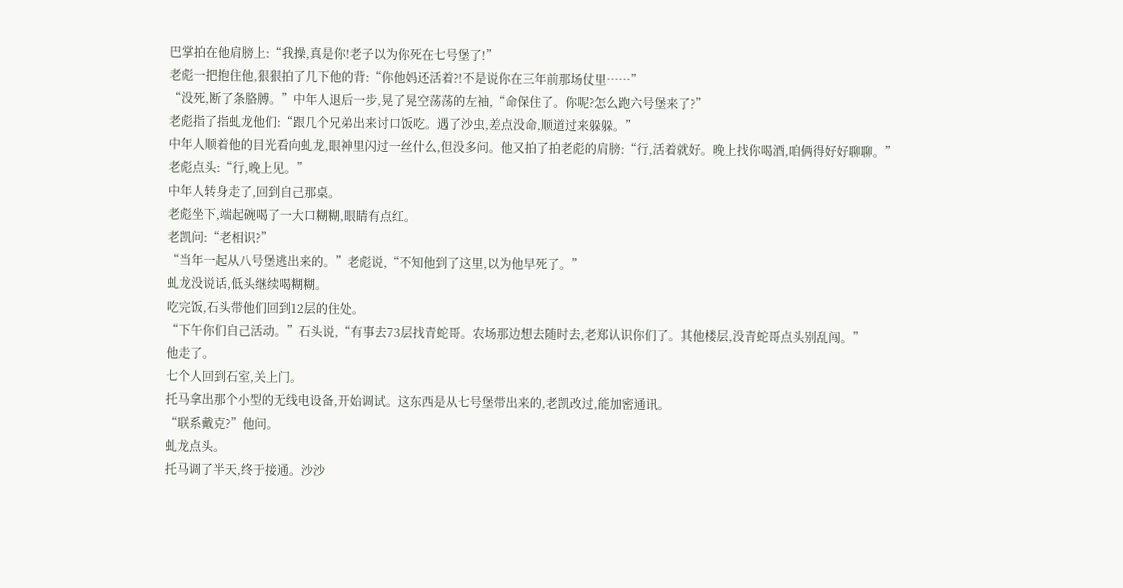巴掌拍在他肩膀上:“我操,真是你!老子以为你死在七号堡了!”
老彪一把抱住他,狠狠拍了几下他的背:“你他妈还活着?!不是说你在三年前那场仗里……”
“没死,断了条胳膊。”中年人退后一步,晃了晃空荡荡的左袖,“命保住了。你呢?怎么跑六号堡来了?”
老彪指了指虬龙他们:“跟几个兄弟出来讨口饭吃。遇了沙虫,差点没命,顺道过来躲躲。”
中年人顺着他的目光看向虬龙,眼神里闪过一丝什么,但没多问。他又拍了拍老彪的肩膀:“行,活着就好。晚上找你喝酒,咱俩得好好聊聊。”
老彪点头:“行,晚上见。”
中年人转身走了,回到自己那桌。
老彪坐下,端起碗喝了一大口糊糊,眼睛有点红。
老凯问:“老相识?”
“当年一起从八号堡逃出来的。”老彪说,“不知他到了这里,以为他早死了。”
虬龙没说话,低头继续喝糊糊。
吃完饭,石头带他们回到12层的住处。
“下午你们自己活动。”石头说,“有事去73层找青蛇哥。农场那边想去随时去,老郑认识你们了。其他楼层,没青蛇哥点头别乱闯。”
他走了。
七个人回到石室,关上门。
托马拿出那个小型的无线电设备,开始调试。这东西是从七号堡带出来的,老凯改过,能加密通讯。
“联系戴克?”他问。
虬龙点头。
托马调了半天,终于接通。沙沙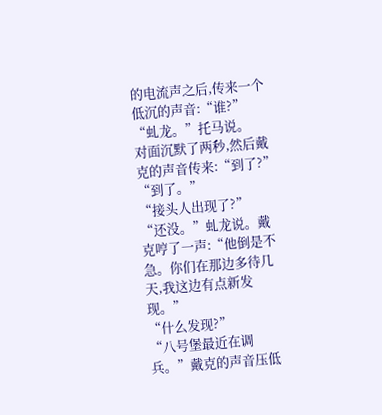的电流声之后,传来一个低沉的声音:“谁?”
“虬龙。”托马说。
对面沉默了两秒,然后戴克的声音传来:“到了?”
“到了。”
“接头人出现了?”
“还没。”虬龙说。戴克哼了一声:“他倒是不急。你们在那边多待几天,我这边有点新发现。”
“什么发现?”
“八号堡最近在调兵。”戴克的声音压低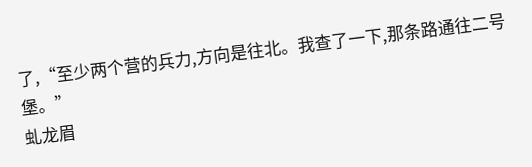了,“至少两个营的兵力,方向是往北。我查了一下,那条路通往二号堡。”
虬龙眉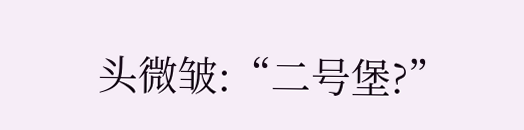头微皱:“二号堡?”